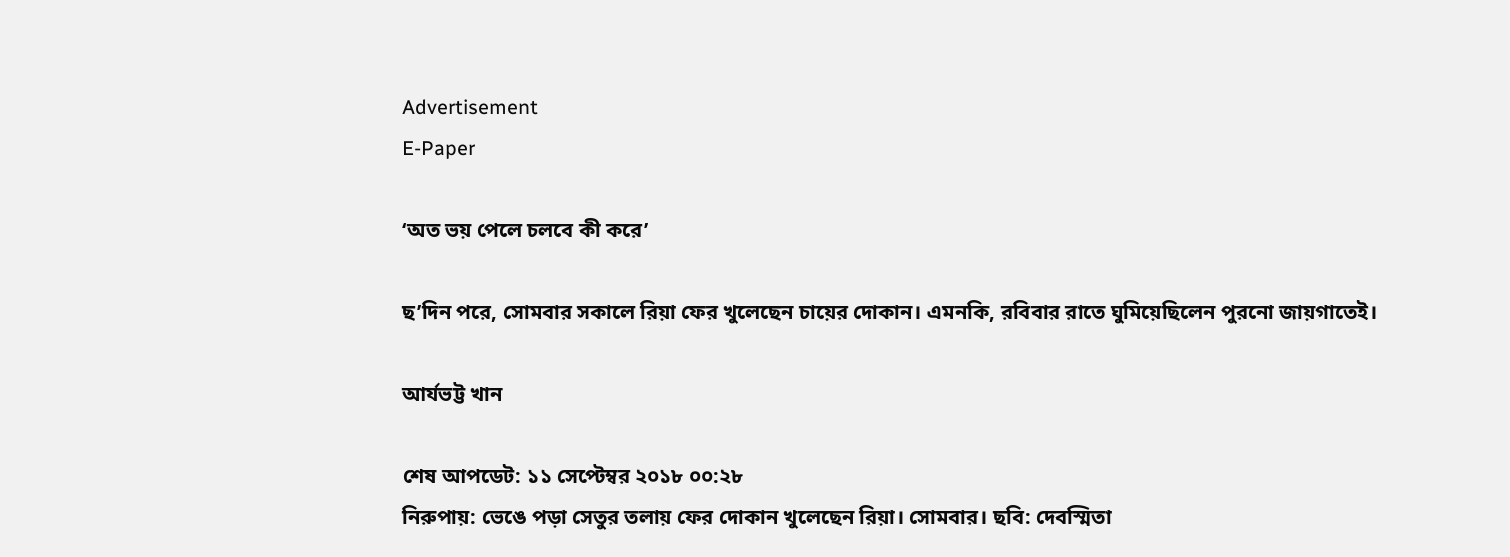Advertisement
E-Paper

‘অত ভয় পেলে চলবে কী করে’

ছ’দিন পরে, সোমবার সকালে রিয়া ফের খুলেছেন চায়ের দোকান। এমনকি, রবিবার রাতে ঘুমিয়েছিলেন পুরনো জায়গাতেই।

আর্যভট্ট খান

শেষ আপডেট: ১১ সেপ্টেম্বর ২০১৮ ০০:২৮
নিরুপায়: ভেঙে পড়া সেতুর তলায় ফের দোকান খুলেছেন রিয়া। সোমবার। ছবি: দেবস্মিতা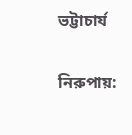ভট্টাচার্য

নিরুপায়: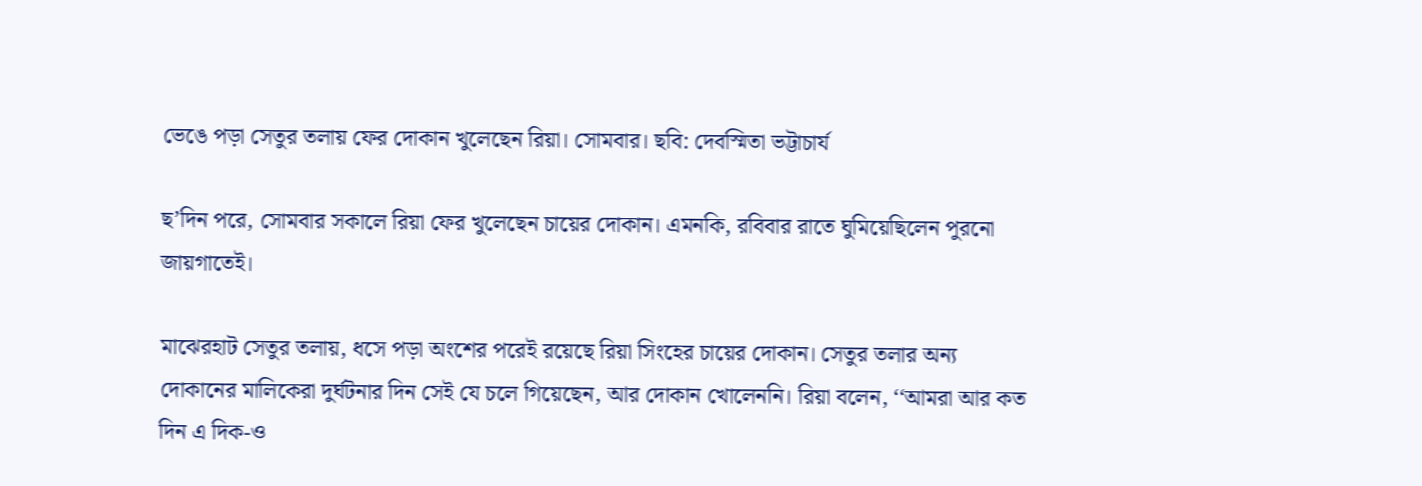ভেঙে পড়া সেতুর তলায় ফের দোকান খুলেছেন রিয়া। সোমবার। ছবি: দেবস্মিতা ভট্টাচার্য

ছ’দিন পরে, সোমবার সকালে রিয়া ফের খুলেছেন চায়ের দোকান। এমনকি, রবিবার রাতে ঘুমিয়েছিলেন পুরনো জায়গাতেই।

মাঝেরহাট সেতুর তলায়, ধসে পড়া অংশের পরেই রয়েছে রিয়া সিংহের চায়ের দোকান। সেতুর তলার অন্য দোকানের মালিকেরা দুর্ঘটনার দিন সেই যে চলে গিয়েছেন, আর দোকান খোলেননি। রিয়া বলেন, ‘‘আমরা আর কত দিন এ দিক-ও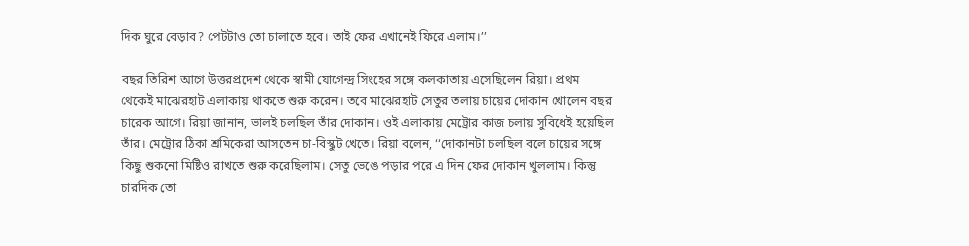দিক ঘুরে বেড়াব? পেটটাও তো চালাতে হবে। তাই ফের এখানেই ফিরে এলাম।’’

বছর তিরিশ আগে উত্তরপ্রদেশ থেকে স্বামী যোগেন্দ্র সিংহের সঙ্গে কলকাতায় এসেছিলেন রিয়া। প্রথম থেকেই মাঝেরহাট এলাকায় থাকতে শুরু করেন। তবে মাঝেরহাট সেতুর তলায় চায়ের দোকান খোলেন বছর চারেক আগে। রিয়া জানান, ভালই চলছিল তাঁর দোকান। ওই এলাকায় মেট্রোর কাজ চলায় সুবিধেই হয়েছিল তাঁর। মেট্রোর ঠিকা শ্রমিকেরা আসতেন চা-বিস্কুট খেতে। রিয়া বলেন, ‘‘দোকানটা চলছিল বলে চায়ের সঙ্গে কিছু শুকনো মিষ্টিও রাখতে শুরু করেছিলাম। সেতু ভেঙে পড়ার পরে এ দিন ফের দোকান খুললাম। কিন্তু চারদিক তো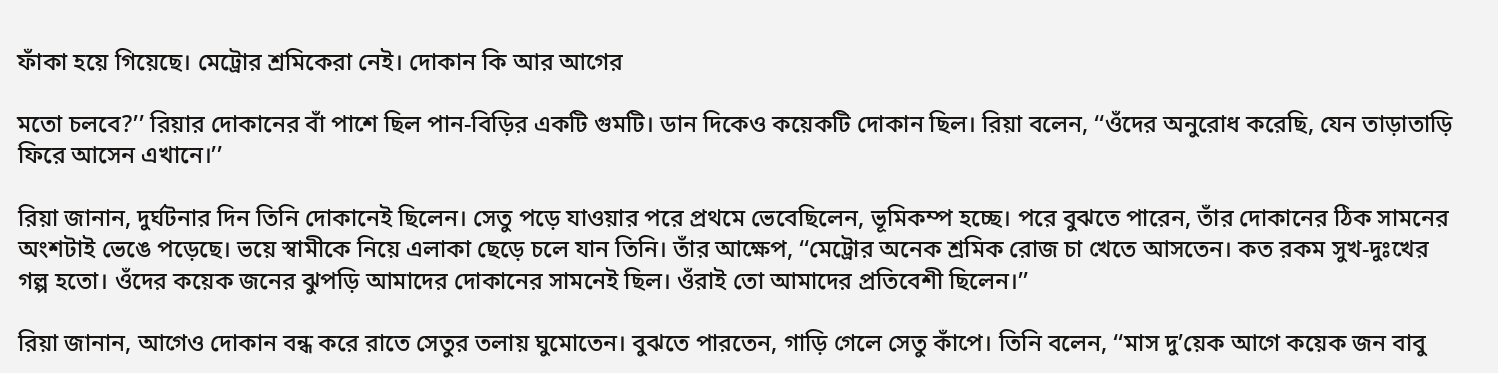ফাঁকা হয়ে গিয়েছে। মেট্রোর শ্রমিকেরা নেই। দোকান কি আর আগের

মতো চলবে?’’ রিয়ার দোকানের বাঁ পাশে ছিল পান-বিড়ির একটি গুমটি। ডান দিকেও কয়েকটি দোকান ছিল। রিয়া বলেন, ‘‘ওঁদের অনুরোধ করেছি, যেন তাড়াতাড়ি ফিরে আসেন এখানে।’’

রিয়া জানান, দুর্ঘটনার দিন তিনি দোকানেই ছিলেন। সেতু পড়ে যাওয়ার পরে প্রথমে ভেবেছিলেন, ভূমিকম্প হচ্ছে। পরে বুঝতে পারেন, তাঁর দোকানের ঠিক সামনের অংশটাই ভেঙে পড়েছে। ভয়ে স্বামীকে নিয়ে এলাকা ছেড়ে চলে যান তিনি। তাঁর আক্ষেপ, ‘‘মেট্রোর অনেক শ্রমিক রোজ চা খেতে আসতেন। কত রকম সুখ-দুঃখের গল্প হতো। ওঁদের কয়েক জনের ঝুপড়ি আমাদের দোকানের সামনেই ছিল। ওঁরাই তো আমাদের প্রতিবেশী ছিলেন।’’

রিয়া জানান, আগেও দোকান বন্ধ করে রাতে সেতুর তলায় ঘুমোতেন। বুঝতে পারতেন, গাড়ি গেলে সেতু কাঁপে। তিনি বলেন, ‘‘মাস দু’য়েক আগে কয়েক জন বাবু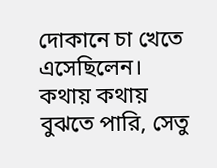দোকানে চা খেতে এসেছিলেন। কথায় কথায় বুঝতে পারি, সেতু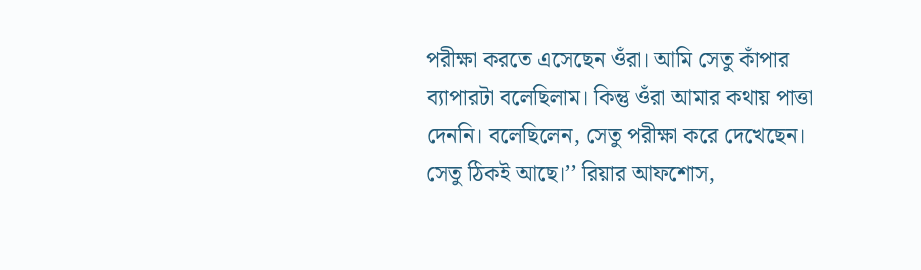পরীক্ষা করতে এসেছেন ওঁরা। আমি সেতু কাঁপার ব্যাপারটা বলেছিলাম। কিন্তু ওঁরা আমার কথায় পাত্তা দেননি। বলেছিলেন, সেতু পরীক্ষা করে দেখেছেন। সেতু ঠিকই আছে।’’ রিয়ার আফশোস,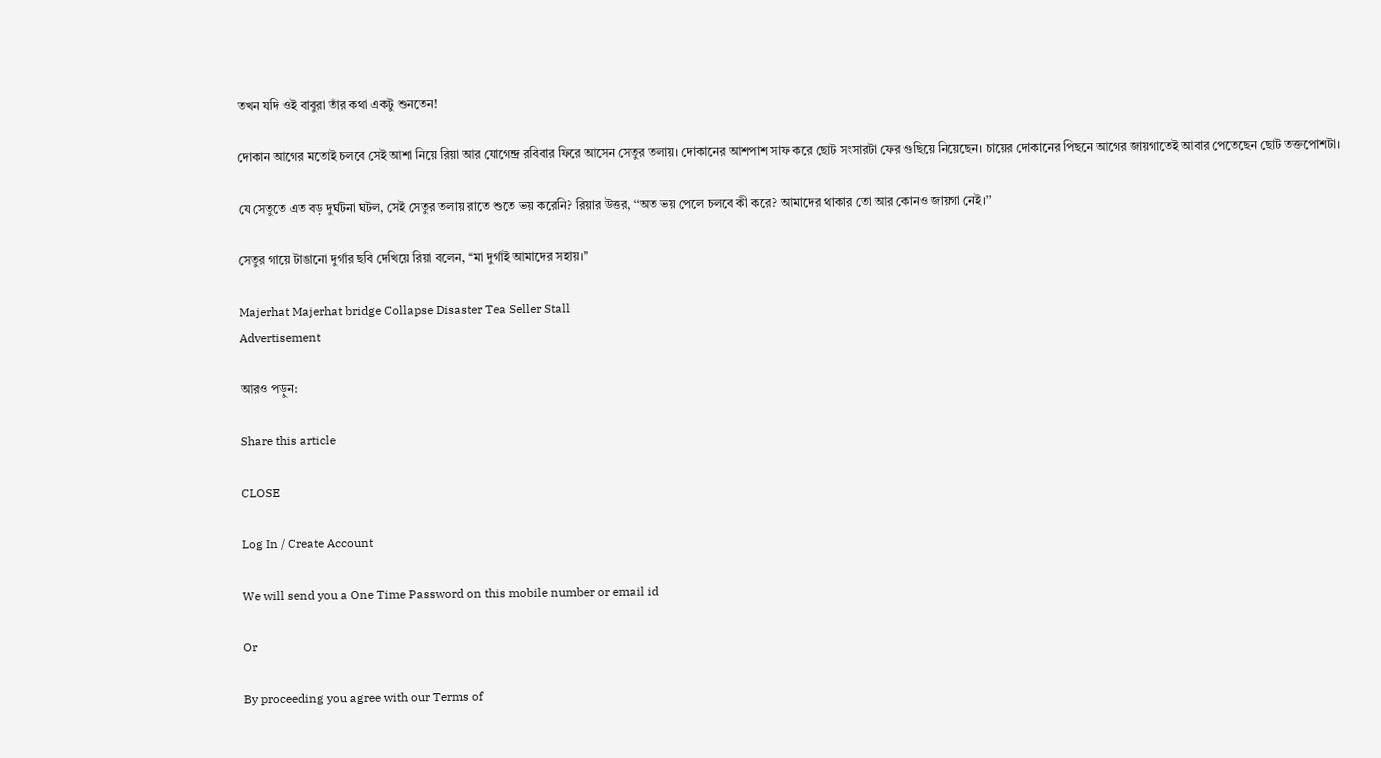তখন যদি ওই বাবুরা তাঁর কথা একটু শুনতেন!

দোকান আগের মতোই চলবে সেই আশা নিয়ে রিয়া আর যোগেন্দ্র রবিবার ফিরে আসেন সেতুর তলায়। দোকানের আশপাশ সাফ করে ছোট সংসারটা ফের গুছিয়ে নিয়েছেন। চায়ের দোকানের পিছনে আগের জায়গাতেই আবার পেতেছেন ছোট তক্তপোশটা।

যে সেতুতে এত বড় দুর্ঘটনা ঘটল, সেই সেতুর তলায় রাতে শুতে ভয় করেনি? রিয়ার উত্তর, ‘‘অত ভয় পেলে চলবে কী করে? আমাদের থাকার তো আর কোনও জায়গা নেই।’’

সেতুর গায়ে টাঙানো দুর্গার ছবি দেখিয়ে রিয়া বলেন, ‘‘মা দুর্গাই আমাদের সহায়।’’

Majerhat Majerhat bridge Collapse Disaster Tea Seller Stall
Advertisement

আরও পড়ুন:

Share this article

CLOSE

Log In / Create Account

We will send you a One Time Password on this mobile number or email id

Or

By proceeding you agree with our Terms of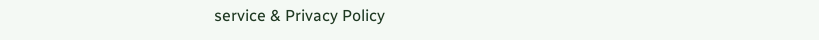service & Privacy Policy